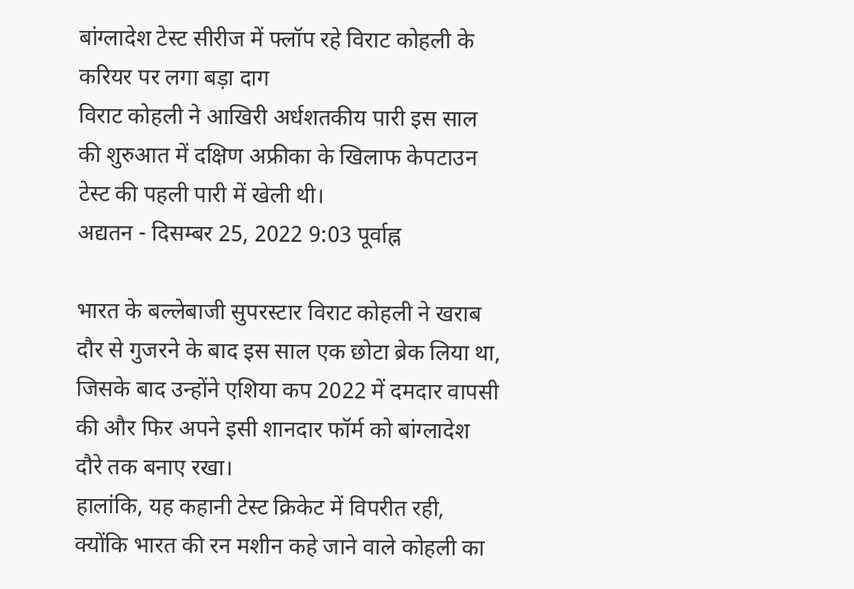बांग्लादेश टेस्ट सीरीज में फ्लॉप रहे विराट कोहली के करियर पर लगा बड़ा दाग
विराट कोहली ने आखिरी अर्धशतकीय पारी इस साल की शुरुआत में दक्षिण अफ्रीका के खिलाफ केपटाउन टेस्ट की पहली पारी में खेली थी।
अद्यतन - दिसम्बर 25, 2022 9:03 पूर्वाह्न

भारत के बल्लेबाजी सुपरस्टार विराट कोहली ने खराब दौर से गुजरने के बाद इस साल एक छोटा ब्रेक लिया था, जिसके बाद उन्होंने एशिया कप 2022 में दमदार वापसी की और फिर अपने इसी शानदार फॉर्म को बांग्लादेश दौरे तक बनाए रखा।
हालांकि, यह कहानी टेस्ट क्रिकेट में विपरीत रही, क्योंकि भारत की रन मशीन कहे जाने वाले कोहली का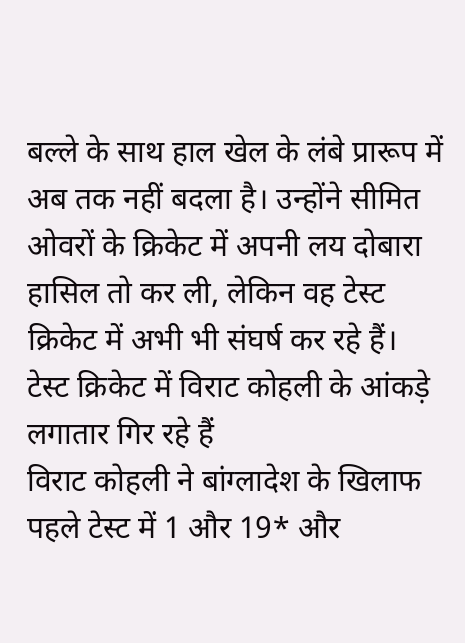बल्ले के साथ हाल खेल के लंबे प्रारूप में अब तक नहीं बदला है। उन्होंने सीमित ओवरों के क्रिकेट में अपनी लय दोबारा हासिल तो कर ली, लेकिन वह टेस्ट क्रिकेट में अभी भी संघर्ष कर रहे हैं।
टेस्ट क्रिकेट में विराट कोहली के आंकड़े लगातार गिर रहे हैं
विराट कोहली ने बांग्लादेश के खिलाफ पहले टेस्ट में 1 और 19* और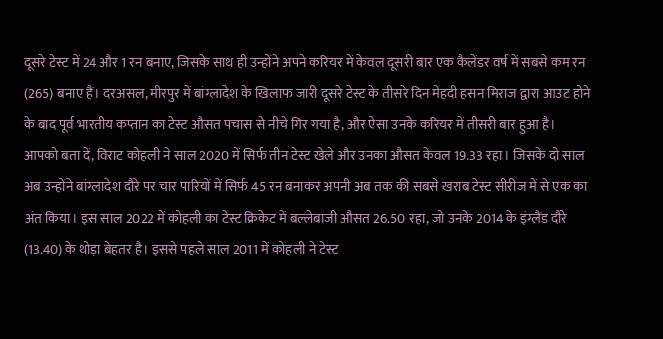दूसरे टेस्ट में 24 और 1 रन बनाए, जिसके साथ ही उन्होंने अपने करियर में केवल दूसरी बार एक कैलेंडर वर्ष में सबसे कम रन (265) बनाए हैं। दरअसल, मीरपुर में बांग्लादेश के खिलाफ जारी दूसरे टेस्ट के तीसरे दिन मेहदी हसन मिराज द्वारा आउट होने के बाद पूर्व भारतीय कप्तान का टेस्ट औसत पचास से नीचे गिर गया है, और ऐसा उनके करियर में तीसरी बार हुआ है।
आपको बता दें, विराट कोहली ने साल 2020 में सिर्फ तीन टेस्ट खेले और उनका औसत केवल 19.33 रहा। जिसके दो साल अब उन्होंने बांग्लादेश दौरे पर चार पारियों में सिर्फ 45 रन बनाकर अपनी अब तक की सबसे खराब टेस्ट सीरीज में से एक का अंत किया। इस साल 2022 में कोहली का टेस्ट क्रिकेट में बल्लेबाजी औसत 26.50 रहा, जो उनके 2014 के इंग्लैंड दौरे (13.40) के थोड़ा बेहतर है। इससे पहले साल 2011 में कोहली ने टेस्ट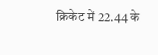क्रिकेट में 22.44 के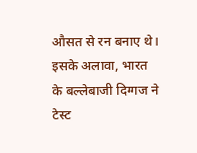औसत से रन बनाए थे।
इसके अलावा, भारत के बल्लेबाजी दिग्गज ने टेस्ट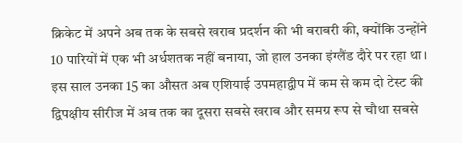क्रिकेट में अपने अब तक के सबसे खराब प्रदर्शन की भी बराबरी की, क्योंकि उन्होंने 10 पारियों में एक भी अर्धशतक नहीं बनाया, जो हाल उनका इंग्लैंड दौरे पर रहा था। इस साल उनका 15 का औसत अब एशियाई उपमहाद्वीप में कम से कम दो टेस्ट की द्विपक्षीय सीरीज में अब तक का दूसरा सबसे खराब और समग्र रूप से चौथा सबसे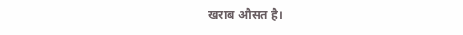खराब औसत है।